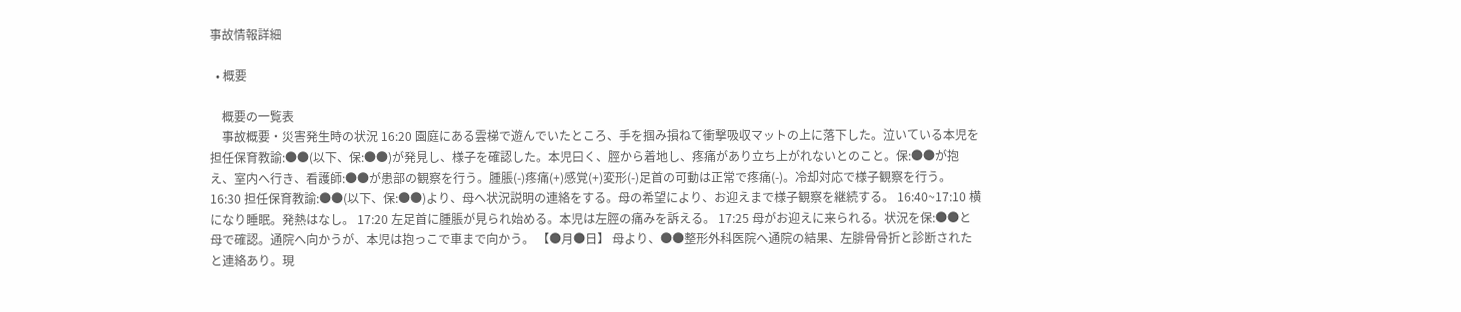事故情報詳細

  • 概要

    概要の一覧表
    事故概要・災害発生時の状況 16:20 園庭にある雲梯で遊んでいたところ、手を掴み損ねて衝撃吸収マットの上に落下した。泣いている本児を担任保育教諭:●●(以下、保:●●)が発見し、様子を確認した。本児曰く、脛から着地し、疼痛があり立ち上がれないとのこと。保:●●が抱え、室内へ行き、看護師:●●が患部の観察を行う。腫脹(-)疼痛(+)感覚(+)変形(-)足首の可動は正常で疼痛(-)。冷却対応で様子観察を行う。 16:30 担任保育教諭:●●(以下、保:●●)より、母へ状況説明の連絡をする。母の希望により、お迎えまで様子観察を継続する。 16:40~17:10 横になり睡眠。発熱はなし。 17:20 左足首に腫脹が見られ始める。本児は左脛の痛みを訴える。 17:25 母がお迎えに来られる。状況を保:●●と母で確認。通院へ向かうが、本児は抱っこで車まで向かう。 【●月●日】 母より、●●整形外科医院へ通院の結果、左腓骨骨折と診断されたと連絡あり。現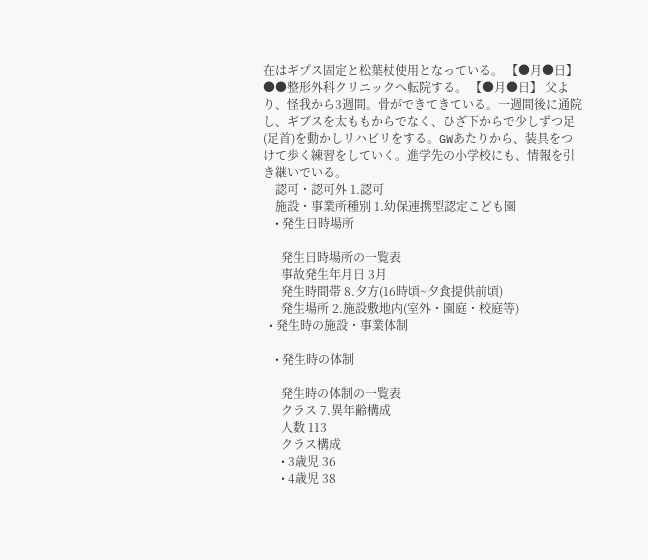在はギプス固定と松葉杖使用となっている。 【●月●日】 ●●整形外科クリニックへ転院する。 【●月●日】 父より、怪我から3週間。骨ができてきている。一週間後に通院し、ギブスを太ももからでなく、ひざ下からで少しずつ足(足首)を動かしリハビリをする。GWあたりから、装具をつけて歩く練習をしていく。進学先の小学校にも、情報を引き継いでいる。
    認可・認可外 1.認可
    施設・事業所種別 1.幼保連携型認定こども園
    • 発生日時場所

      発生日時場所の一覧表
      事故発生年月日 3月
      発生時間帯 8.夕方(16時頃~夕食提供前頃)
      発生場所 2.施設敷地内(室外・園庭・校庭等)
  • 発生時の施設・事業体制

    • 発生時の体制

      発生時の体制の一覧表
      クラス 7.異年齢構成
      人数 113
      クラス構成
      • 3歳児 36
      • 4歳児 38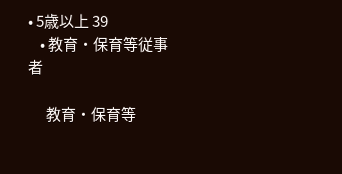• 5歳以上 39
    • 教育・保育等従事者

      教育・保育等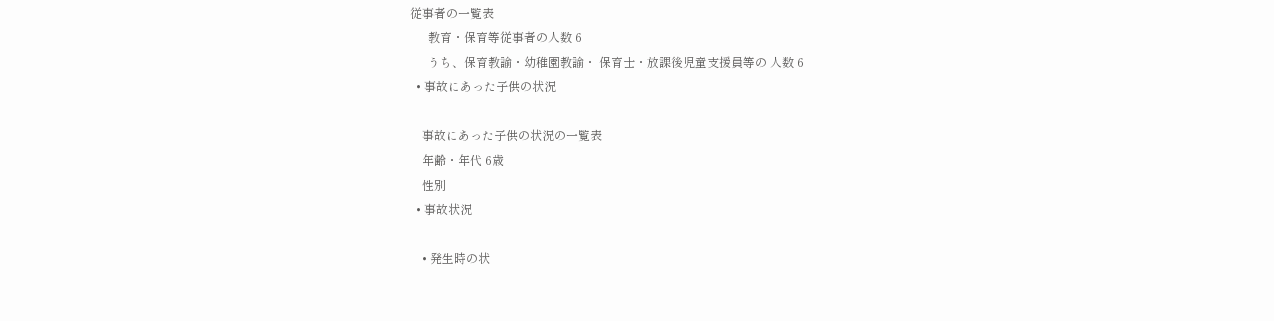従事者の一覧表
      教育・保育等従事者の人数 6
      うち、保育教諭・幼稚園教諭・ 保育士・放課後児童支援員等の 人数 6
  • 事故にあった子供の状況

    事故にあった子供の状況の一覧表
    年齢・年代 6歳
    性別
  • 事故状況

    • 発生時の状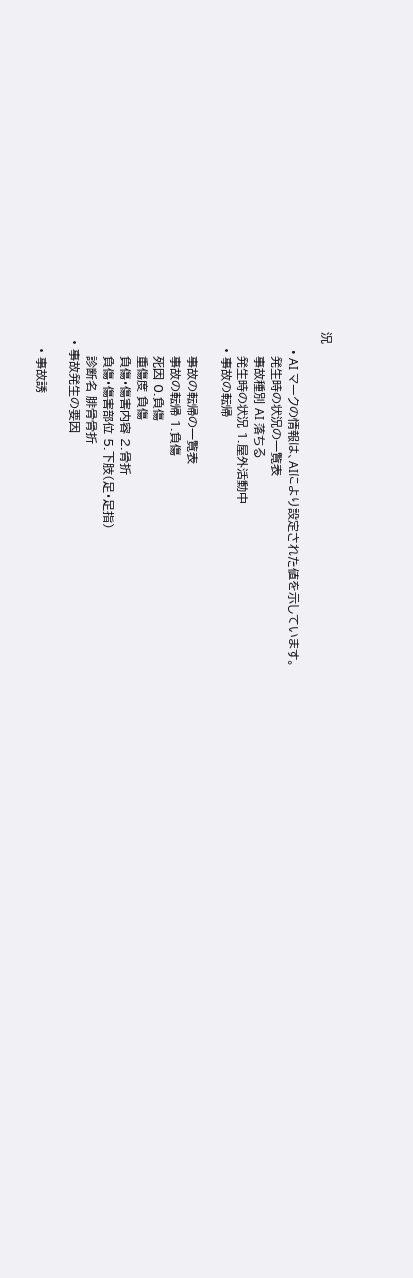況

      • AI マークの情報は、AIにより設定された値を示しています。
      発生時の状況の一覧表
      事故種別 AI 落ちる
      発生時の状況 1.屋外活動中
    • 事故の転帰

      事故の転帰の一覧表
      事故の転帰 1.負傷
      死因 0.負傷
      重傷度 負傷
      負傷・傷害内容 2.骨折
      負傷・傷害部位 5.下肢(足・足指)
      診断名 腓骨骨折
  • 事故発生の要因

    • 事故誘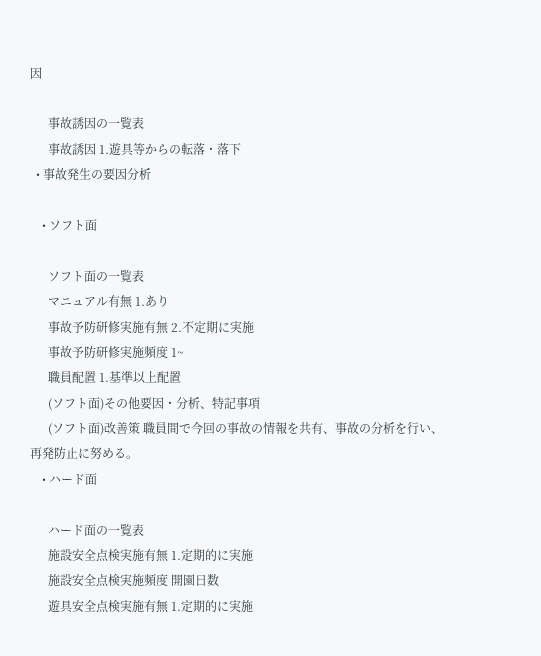因

      事故誘因の一覧表
      事故誘因 1.遊具等からの転落・落下
  • 事故発生の要因分析

    • ソフト面

      ソフト面の一覧表
      マニュアル有無 1.あり
      事故予防研修実施有無 2.不定期に実施
      事故予防研修実施頻度 1~
      職員配置 1.基準以上配置
      (ソフト面)その他要因・分析、特記事項
      (ソフト面)改善策 職員間で今回の事故の情報を共有、事故の分析を行い、再発防止に努める。
    • ハード面

      ハード面の一覧表
      施設安全点検実施有無 1.定期的に実施
      施設安全点検実施頻度 開園日数
      遊具安全点検実施有無 1.定期的に実施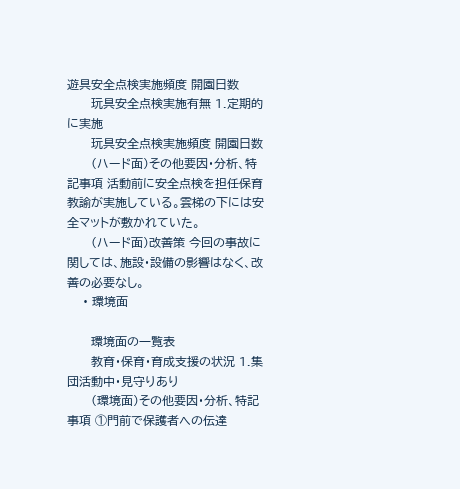遊具安全点検実施頻度 開園日数
      玩具安全点検実施有無 1.定期的に実施
      玩具安全点検実施頻度 開園日数
      (ハード面)その他要因・分析、特記事項 活動前に安全点検を担任保育教諭が実施している。雲梯の下には安全マットが敷かれていた。
      (ハード面)改善策 今回の事故に関しては、施設・設備の影響はなく、改善の必要なし。
    • 環境面

      環境面の一覧表
      教育・保育・育成支援の状況 1.集団活動中・見守りあり
      (環境面)その他要因・分析、特記事項 ①門前で保護者への伝達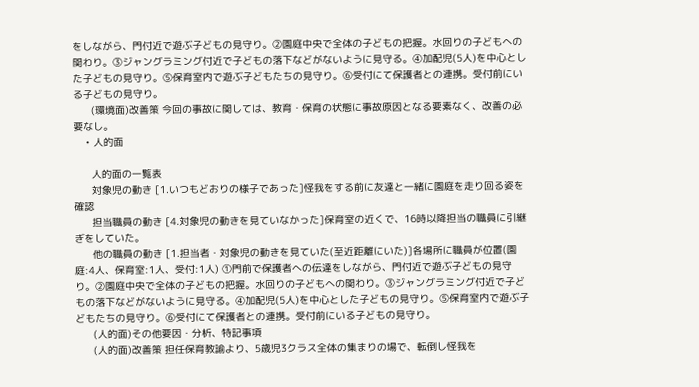をしながら、門付近で遊ぶ子どもの見守り。②園庭中央で全体の子どもの把握。水回りの子どもへの関わり。③ジャングラミング付近で子どもの落下などがないように見守る。④加配児(5人)を中心とした子どもの見守り。⑤保育室内で遊ぶ子どもたちの見守り。⑥受付にて保護者との連携。受付前にいる子どもの見守り。
      (環境面)改善策 今回の事故に関しては、教育・保育の状態に事故原因となる要素なく、改善の必要なし。
    • 人的面

      人的面の一覧表
      対象児の動き [1.いつもどおりの様子であった]怪我をする前に友達と一緒に園庭を走り回る姿を確認
      担当職員の動き [4.対象児の動きを見ていなかった]保育室の近くで、16時以降担当の職員に引継ぎをしていた。
      他の職員の動き [1.担当者・対象児の動きを見ていた(至近距離にいた)]各場所に職員が位置(園庭:4人、保育室:1人、受付:1人) ①門前で保護者への伝達をしながら、門付近で遊ぶ子どもの見守り。②園庭中央で全体の子どもの把握。水回りの子どもへの関わり。③ジャングラミング付近で子どもの落下などがないように見守る。④加配児(5人)を中心とした子どもの見守り。⑤保育室内で遊ぶ子どもたちの見守り。⑥受付にて保護者との連携。受付前にいる子どもの見守り。
      (人的面)その他要因・分析、特記事項
      (人的面)改善策 担任保育教諭より、5歳児3クラス全体の集まりの場で、転倒し怪我を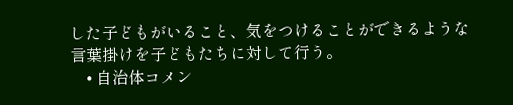した子どもがいること、気をつけることができるような言葉掛けを子どもたちに対して行う。
    • 自治体コメン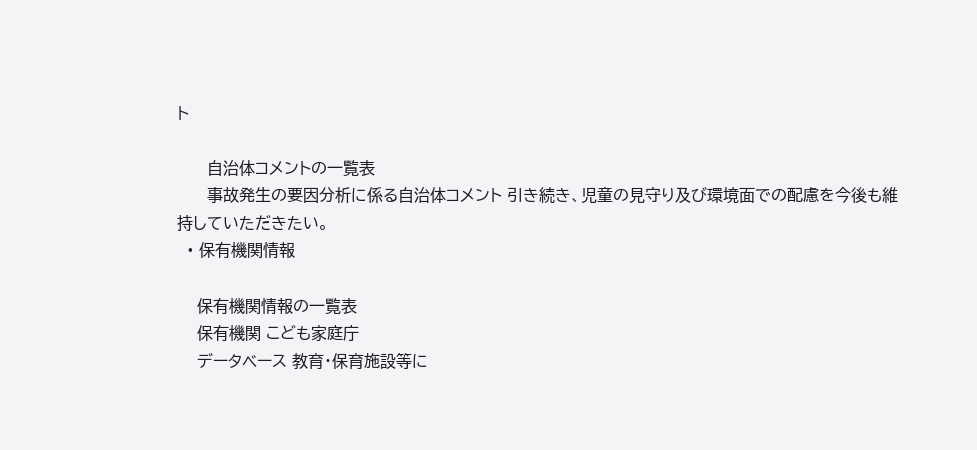ト

      自治体コメントの一覧表
      事故発生の要因分析に係る自治体コメント 引き続き、児童の見守り及び環境面での配慮を今後も維持していただきたい。
  • 保有機関情報

    保有機関情報の一覧表
    保有機関 こども家庭庁
    データベース 教育・保育施設等に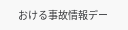おける事故情報デー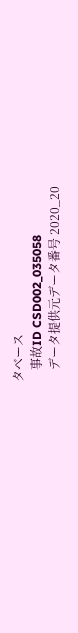タベース
    事故ID CSD002_035058
    データ提供元データ番号 2020_20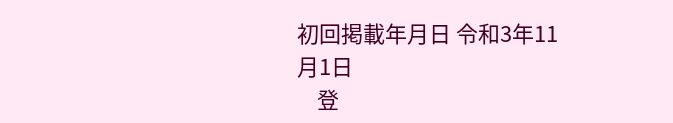初回掲載年月日 令和3年11月1日
    登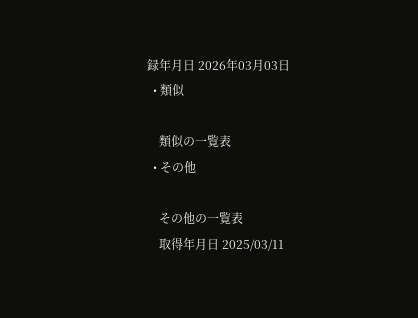録年月日 2026年03月03日
  • 類似

    類似の一覧表
  • その他

    その他の一覧表
    取得年月日 2025/03/11